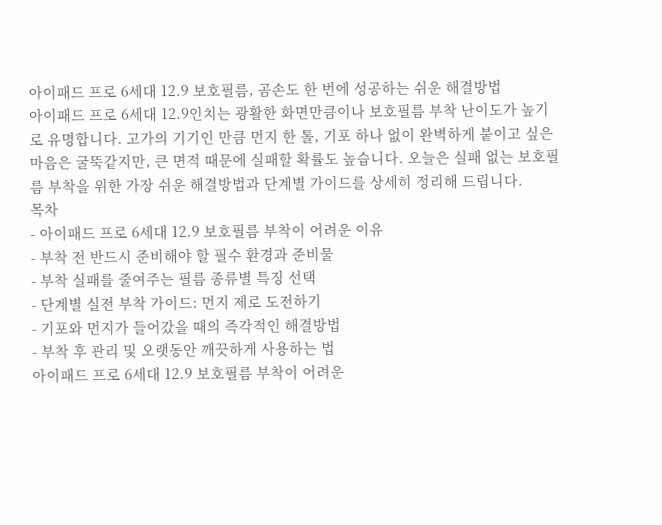아이패드 프로 6세대 12.9 보호필름, 곰손도 한 번에 성공하는 쉬운 해결방법
아이패드 프로 6세대 12.9인치는 광활한 화면만큼이나 보호필름 부착 난이도가 높기로 유명합니다. 고가의 기기인 만큼 먼지 한 톨, 기포 하나 없이 완벽하게 붙이고 싶은 마음은 굴뚝같지만, 큰 면적 때문에 실패할 확률도 높습니다. 오늘은 실패 없는 보호필름 부착을 위한 가장 쉬운 해결방법과 단계별 가이드를 상세히 정리해 드립니다.
목차
- 아이패드 프로 6세대 12.9 보호필름 부착이 어려운 이유
- 부착 전 반드시 준비해야 할 필수 환경과 준비물
- 부착 실패를 줄여주는 필름 종류별 특징 선택
- 단계별 실전 부착 가이드: 먼지 제로 도전하기
- 기포와 먼지가 들어갔을 때의 즉각적인 해결방법
- 부착 후 관리 및 오랫동안 깨끗하게 사용하는 법
아이패드 프로 6세대 12.9 보호필름 부착이 어려운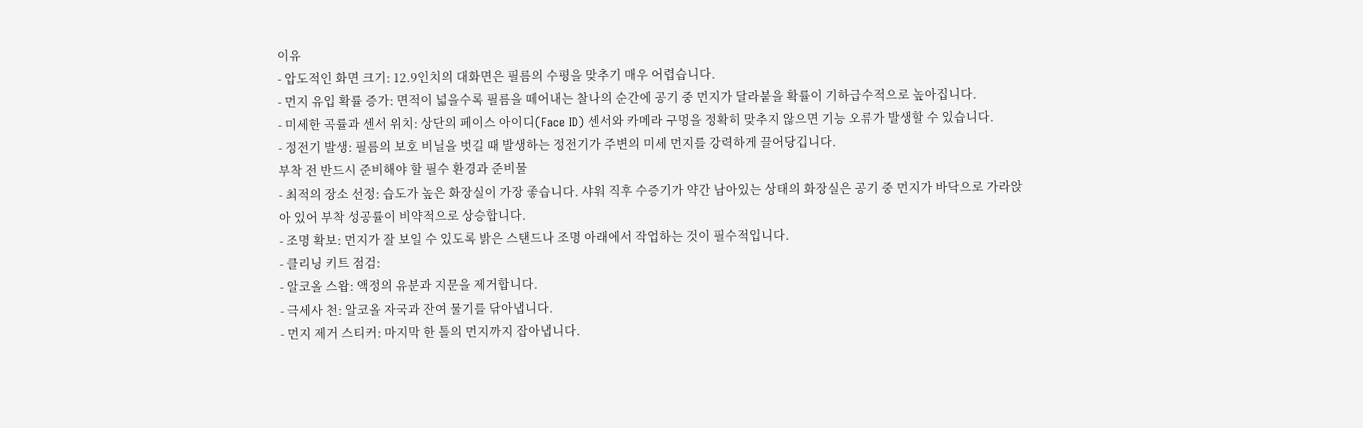이유
- 압도적인 화면 크기: 12.9인치의 대화면은 필름의 수평을 맞추기 매우 어렵습니다.
- 먼지 유입 확률 증가: 면적이 넓을수록 필름을 떼어내는 찰나의 순간에 공기 중 먼지가 달라붙을 확률이 기하급수적으로 높아집니다.
- 미세한 곡률과 센서 위치: 상단의 페이스 아이디(Face ID) 센서와 카메라 구멍을 정확히 맞추지 않으면 기능 오류가 발생할 수 있습니다.
- 정전기 발생: 필름의 보호 비닐을 벗길 때 발생하는 정전기가 주변의 미세 먼지를 강력하게 끌어당깁니다.
부착 전 반드시 준비해야 할 필수 환경과 준비물
- 최적의 장소 선정: 습도가 높은 화장실이 가장 좋습니다. 샤워 직후 수증기가 약간 남아있는 상태의 화장실은 공기 중 먼지가 바닥으로 가라앉아 있어 부착 성공률이 비약적으로 상승합니다.
- 조명 확보: 먼지가 잘 보일 수 있도록 밝은 스탠드나 조명 아래에서 작업하는 것이 필수적입니다.
- 클리닝 키트 점검:
- 알코올 스왑: 액정의 유분과 지문을 제거합니다.
- 극세사 천: 알코올 자국과 잔여 물기를 닦아냅니다.
- 먼지 제거 스티커: 마지막 한 톨의 먼지까지 잡아냅니다.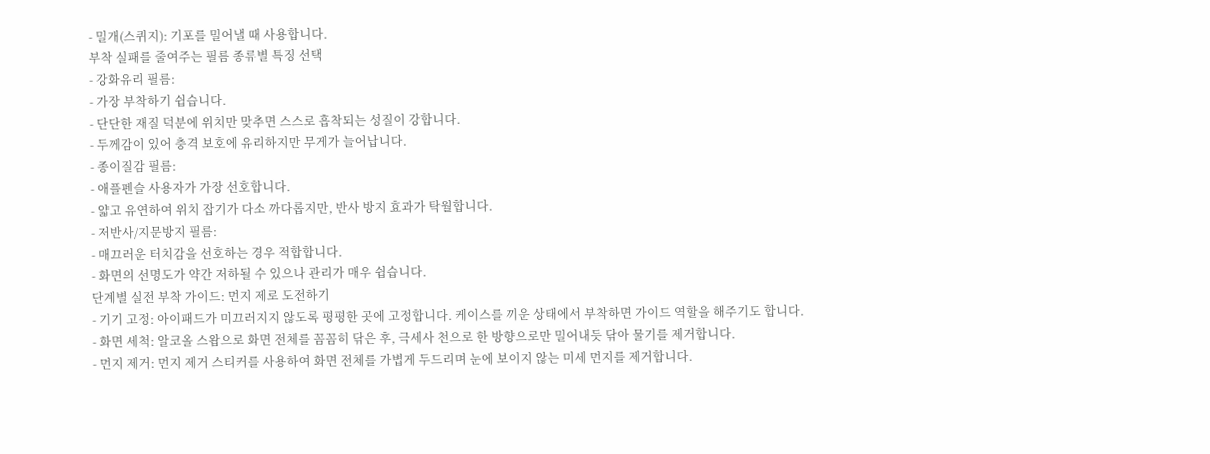- 밀개(스퀴지): 기포를 밀어낼 때 사용합니다.
부착 실패를 줄여주는 필름 종류별 특징 선택
- 강화유리 필름:
- 가장 부착하기 쉽습니다.
- 단단한 재질 덕분에 위치만 맞추면 스스로 흡착되는 성질이 강합니다.
- 두께감이 있어 충격 보호에 유리하지만 무게가 늘어납니다.
- 종이질감 필름:
- 애플펜슬 사용자가 가장 선호합니다.
- 얇고 유연하여 위치 잡기가 다소 까다롭지만, 반사 방지 효과가 탁월합니다.
- 저반사/지문방지 필름:
- 매끄러운 터치감을 선호하는 경우 적합합니다.
- 화면의 선명도가 약간 저하될 수 있으나 관리가 매우 쉽습니다.
단계별 실전 부착 가이드: 먼지 제로 도전하기
- 기기 고정: 아이패드가 미끄러지지 않도록 평평한 곳에 고정합니다. 케이스를 끼운 상태에서 부착하면 가이드 역할을 해주기도 합니다.
- 화면 세척: 알코올 스왑으로 화면 전체를 꼼꼼히 닦은 후, 극세사 천으로 한 방향으로만 밀어내듯 닦아 물기를 제거합니다.
- 먼지 제거: 먼지 제거 스티커를 사용하여 화면 전체를 가볍게 두드리며 눈에 보이지 않는 미세 먼지를 제거합니다.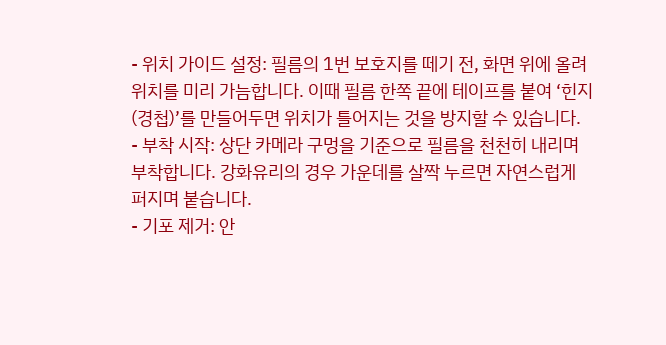- 위치 가이드 설정: 필름의 1번 보호지를 떼기 전, 화면 위에 올려 위치를 미리 가늠합니다. 이때 필름 한쪽 끝에 테이프를 붙여 ‘힌지(경첩)’를 만들어두면 위치가 틀어지는 것을 방지할 수 있습니다.
- 부착 시작: 상단 카메라 구멍을 기준으로 필름을 천천히 내리며 부착합니다. 강화유리의 경우 가운데를 살짝 누르면 자연스럽게 퍼지며 붙습니다.
- 기포 제거: 안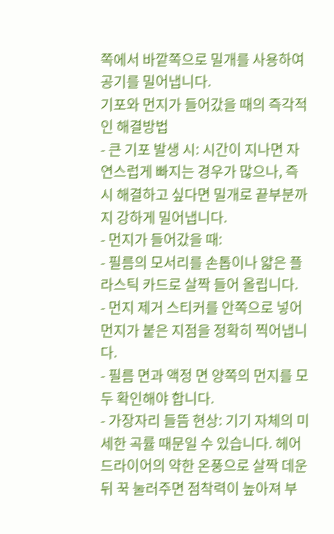쪽에서 바깥쪽으로 밀개를 사용하여 공기를 밀어냅니다.
기포와 먼지가 들어갔을 때의 즉각적인 해결방법
- 큰 기포 발생 시: 시간이 지나면 자연스럽게 빠지는 경우가 많으나, 즉시 해결하고 싶다면 밀개로 끝부분까지 강하게 밀어냅니다.
- 먼지가 들어갔을 때:
- 필름의 모서리를 손톱이나 얇은 플라스틱 카드로 살짝 들어 올립니다.
- 먼지 제거 스티커를 안쪽으로 넣어 먼지가 붙은 지점을 정확히 찍어냅니다.
- 필름 면과 액정 면 양쪽의 먼지를 모두 확인해야 합니다.
- 가장자리 들뜸 현상: 기기 자체의 미세한 곡률 때문일 수 있습니다. 헤어드라이어의 약한 온풍으로 살짝 데운 뒤 꾹 눌러주면 점착력이 높아져 부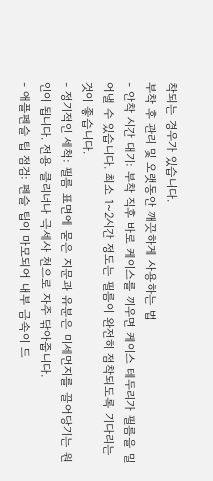착되는 경우가 있습니다.
부착 후 관리 및 오랫동안 깨끗하게 사용하는 법
- 안착 시간 대기: 부착 직후 바로 케이스를 끼우면 케이스 테두리가 필름을 밀어낼 수 있습니다. 최소 1~2시간 정도는 필름이 완전히 점착되도록 기다리는 것이 좋습니다.
- 정기적인 세척: 필름 표면에 묻은 지문과 유분은 미세먼지를 끌어당기는 원인이 됩니다. 전용 클리너나 극세사 천으로 자주 닦아줍니다.
- 애플펜슬 팁 점검: 펜슬 팁이 마모되어 내부 금속이 드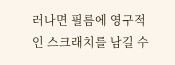러나면 필름에 영구적인 스크래치를 남길 수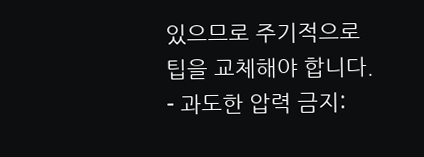있으므로 주기적으로 팁을 교체해야 합니다.
- 과도한 압력 금지: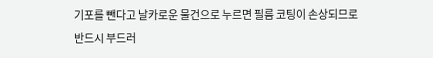기포를 뺀다고 날카로운 물건으로 누르면 필름 코팅이 손상되므로 반드시 부드러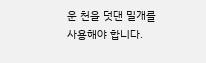운 천을 덧댄 밀개를 사용해야 합니다.